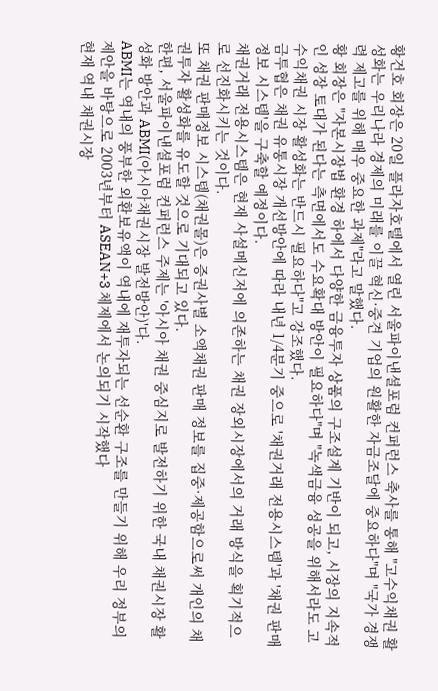황건호 회장은 20일 플라자호텔에서 열린 서울파이낸셜포럼 컨퍼런스 축사를 통해 "고수익채권 활성화는 우리나라 경제의 미래를 이끌 혁신·중견 기업의 원활한 자금조달에 중요하다"며 "국가 경쟁력 제고를 위해 매우 중요한 과제"라고 말했다.
황 회장은 "자본시장법 환경 하에서 다양한 금융투자 상품의 구조설계 기반이 되고, 시장의 지속적인 성장 토대가 된다는 측면에서도 수요확대 방안이 필요하다"며 "녹색금융 성공을 위해서라도 고수익채권 시장 활성화는 반드시 필요하다"고 강조했다.
금투협은 채권 유통시장 개선방안에 따라 내년 1/4분기 중으로 '채권거래 전용시스템'과 '채권 판매정보 시스템'을 구축할 예정이다.
채권거래 전용시스템은 현재 사설메신저에 의존하는 채권 장외시장에서의 거래 방식을 획기적으로 선진화시키는 것이다.
또 채권 판매정보 시스템(채권몰)은 증권사별 소액채권 판매 정보를 집중·제공함으로써 개인의 채권투자 활성화를 유도할 것으로 기대되고 있다.
한편, 서울파이낸셜포럼 컨퍼런스 주제는 '아시아 채권 중심지로 발전하기 위한 국내 채권시장 활성화 방안과 ABMI(아시아채권시장 발전방안)'다.
ABMI는 역내의 풍부한 외환보유액이 역내에 재투자되는 선순환 구조를 만들기 위해 우리 정부의 제안을 바탕으로 2003년부터 ASEAN+3 체제에서 논의되기 시작했다
현재 역내 채권시장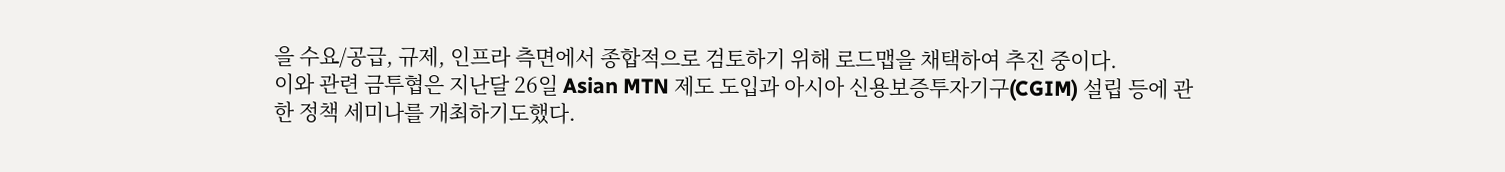을 수요/공급, 규제, 인프라 측면에서 종합적으로 검토하기 위해 로드맵을 채택하여 추진 중이다.
이와 관련 금투협은 지난달 26일 Asian MTN 제도 도입과 아시아 신용보증투자기구(CGIM) 설립 등에 관한 정책 세미나를 개최하기도했다.